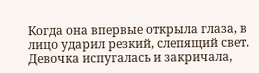Когда она впервые открыла глаза, в лицо ударил резкий, слепящий свет. Девочка испугалась и закричала,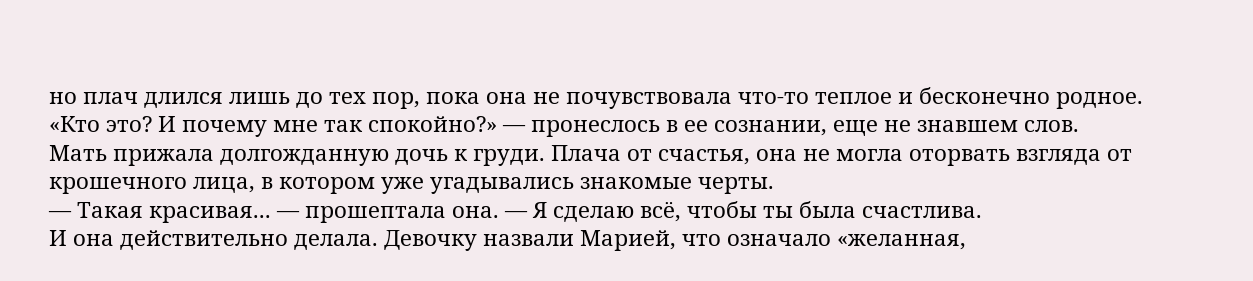но плач длился лишь до тех пор, пока она не почувствовала что-то теплое и бесконечно родное.
«Кто это? И почему мне так спокойно?» — пронеслось в ее сознании, еще не знавшем слов.
Мать прижала долгожданную дочь к груди. Плача от счастья, она не могла оторвать взгляда от крошечного лица, в котором уже угадывались знакомые черты.
— Такая красивая... — прошептала она. — Я сделаю всё, чтобы ты была счастлива.
И она действительно делала. Девочку назвали Марией, что означало «желанная,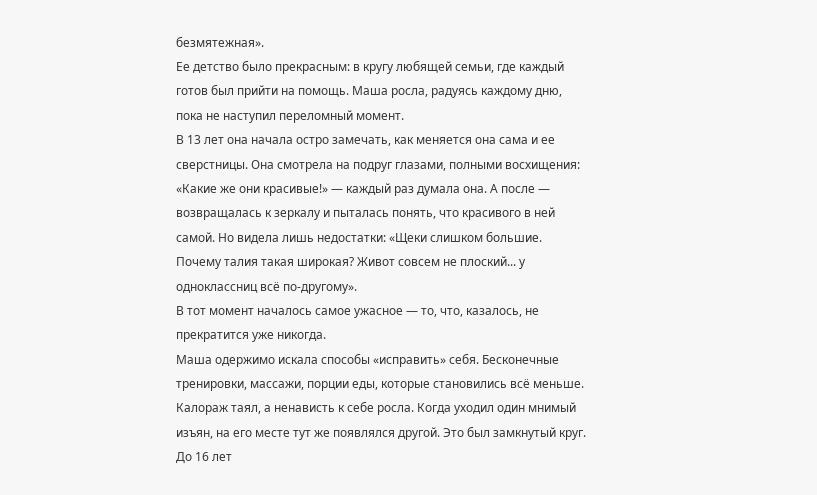безмятежная».
Ее детство было прекрасным: в кругу любящей семьи, где каждый готов был прийти на помощь. Маша росла, радуясь каждому дню, пока не наступил переломный момент.
В 13 лет она начала остро замечать, как меняется она сама и ее сверстницы. Она смотрела на подруг глазами, полными восхищения: «Какие же они красивые!» — каждый раз думала она. А после — возвращалась к зеркалу и пыталась понять, что красивого в ней самой. Но видела лишь недостатки: «Щеки слишком большие. Почему талия такая широкая? Живот совсем не плоский... у одноклассниц всё по-другому».
В тот момент началось самое ужасное — то, что, казалось, не прекратится уже никогда.
Маша одержимо искала способы «исправить» себя. Бесконечные тренировки, массажи, порции еды, которые становились всё меньше. Калораж таял, а ненависть к себе росла. Когда уходил один мнимый изъян, на его месте тут же появлялся другой. Это был замкнутый круг. До 16 лет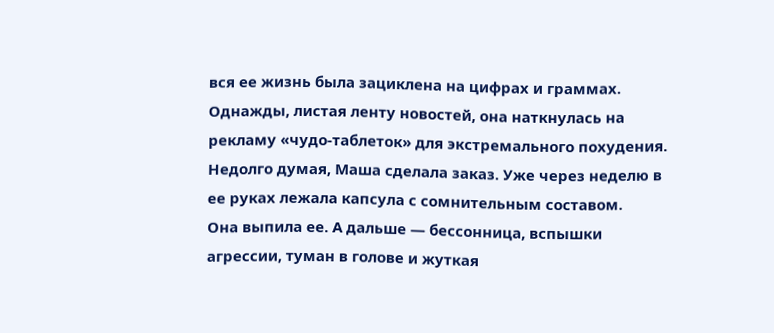вся ее жизнь была зациклена на цифрах и граммах.
Однажды, листая ленту новостей, она наткнулась на рекламу «чудо-таблеток» для экстремального похудения. Недолго думая, Маша сделала заказ. Уже через неделю в ее руках лежала капсула с сомнительным составом.
Она выпила ее. А дальше — бессонница, вспышки агрессии, туман в голове и жуткая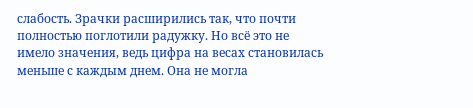слабость. Зрачки расширились так, что почти полностью поглотили радужку. Но всё это не имело значения, ведь цифра на весах становилась меньше с каждым днем. Она не могла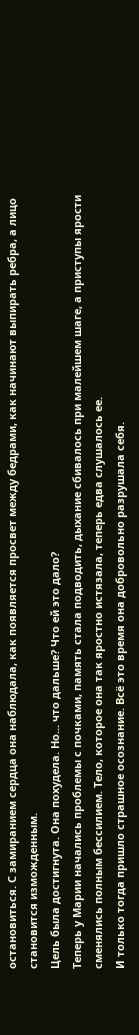остановиться. С замиранием сердца она наблюдала, как появляется просвет между бедрами, как начинают выпирать ребра, а лицо становится изможденным.
Цель была достигнута. Она похудела. Но... что дальше? Что ей это дало?
Теперь у Марии начались проблемы с почками, память стала подводить, дыхание сбивалось при малейшем шаге, а приступы ярости сменялись полным бессилием. Тело, которое она так яростно истязала, теперь едва слушалось ее.
И только тогда пришло страшное осознание. Всё это время она добровольно разрушала себя.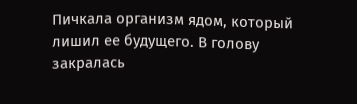Пичкала организм ядом, который лишил ее будущего. В голову закралась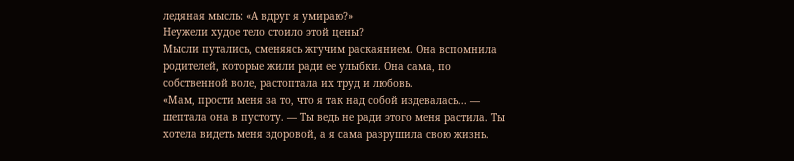ледяная мысль: «А вдруг я умираю?»
Неужели худое тело стоило этой цены?
Мысли путались, сменяясь жгучим раскаянием. Она вспомнила родителей, которые жили ради ее улыбки. Она сама, по собственной воле, растоптала их труд и любовь.
«Мам, прости меня за то, что я так над собой издевалась... — шептала она в пустоту. — Ты ведь не ради этого меня растила. Ты хотела видеть меня здоровой, а я сама разрушила свою жизнь.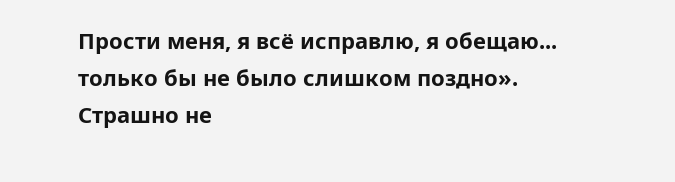Прости меня, я всё исправлю, я обещаю... только бы не было слишком поздно».
Страшно не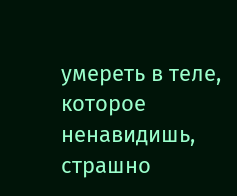умереть в теле, которое ненавидишь, страшно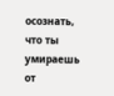осознать, что ты умираешь от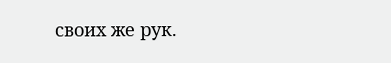своих же рук.